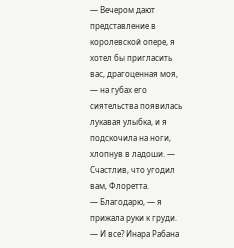— Вечером дают представление в королевской опере, я хотел бы пригласить вас, драгоценная моя, — на губах его сиятельства появилась лукавая улыбка, и я подскочила на ноги, хлопнув в ладоши. — Счастлив, что угодил вам, Флоретта.
— Благодарю, — я прижала руки к груди.
— И все? Инара Рабана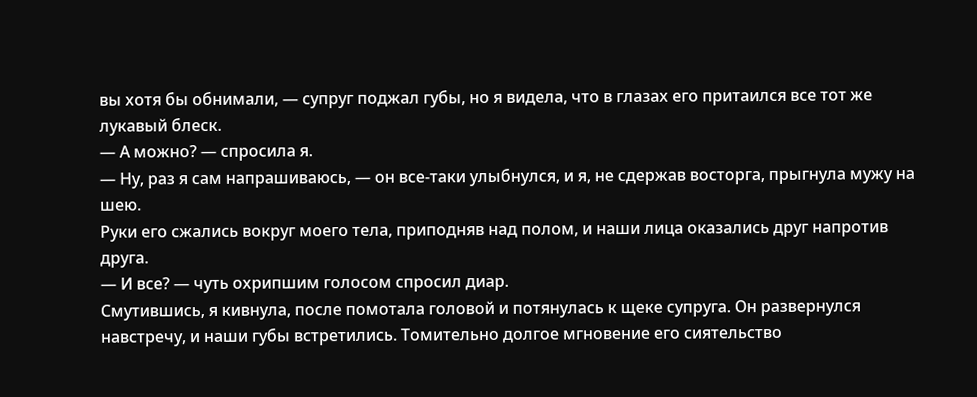вы хотя бы обнимали, — супруг поджал губы, но я видела, что в глазах его притаился все тот же лукавый блеск.
— А можно? — спросила я.
— Ну, раз я сам напрашиваюсь, — он все-таки улыбнулся, и я, не сдержав восторга, прыгнула мужу на шею.
Руки его сжались вокруг моего тела, приподняв над полом, и наши лица оказались друг напротив друга.
— И все? — чуть охрипшим голосом спросил диар.
Смутившись, я кивнула, после помотала головой и потянулась к щеке супруга. Он развернулся навстречу, и наши губы встретились. Томительно долгое мгновение его сиятельство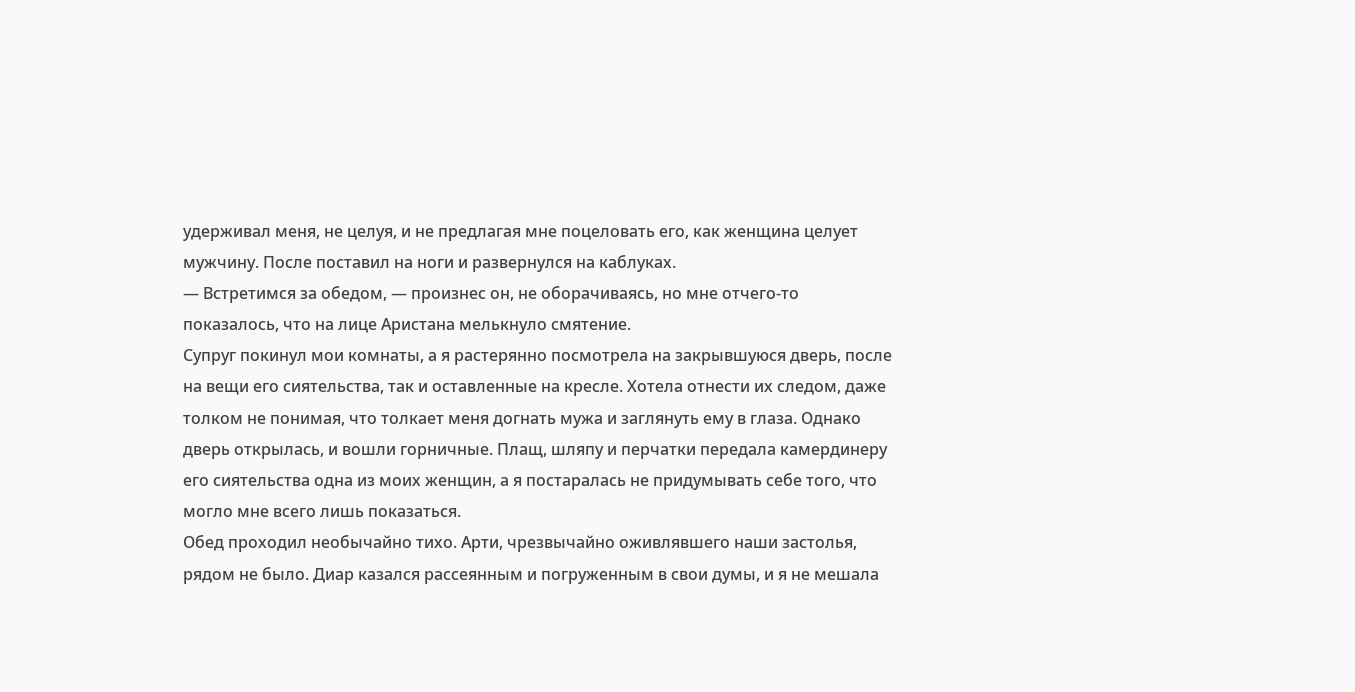удерживал меня, не целуя, и не предлагая мне поцеловать его, как женщина целует мужчину. После поставил на ноги и развернулся на каблуках.
— Встретимся за обедом, — произнес он, не оборачиваясь, но мне отчего-то показалось, что на лице Аристана мелькнуло смятение.
Супруг покинул мои комнаты, а я растерянно посмотрела на закрывшуюся дверь, после на вещи его сиятельства, так и оставленные на кресле. Хотела отнести их следом, даже толком не понимая, что толкает меня догнать мужа и заглянуть ему в глаза. Однако дверь открылась, и вошли горничные. Плащ, шляпу и перчатки передала камердинеру его сиятельства одна из моих женщин, а я постаралась не придумывать себе того, что могло мне всего лишь показаться.
Обед проходил необычайно тихо. Арти, чрезвычайно оживлявшего наши застолья, рядом не было. Диар казался рассеянным и погруженным в свои думы, и я не мешала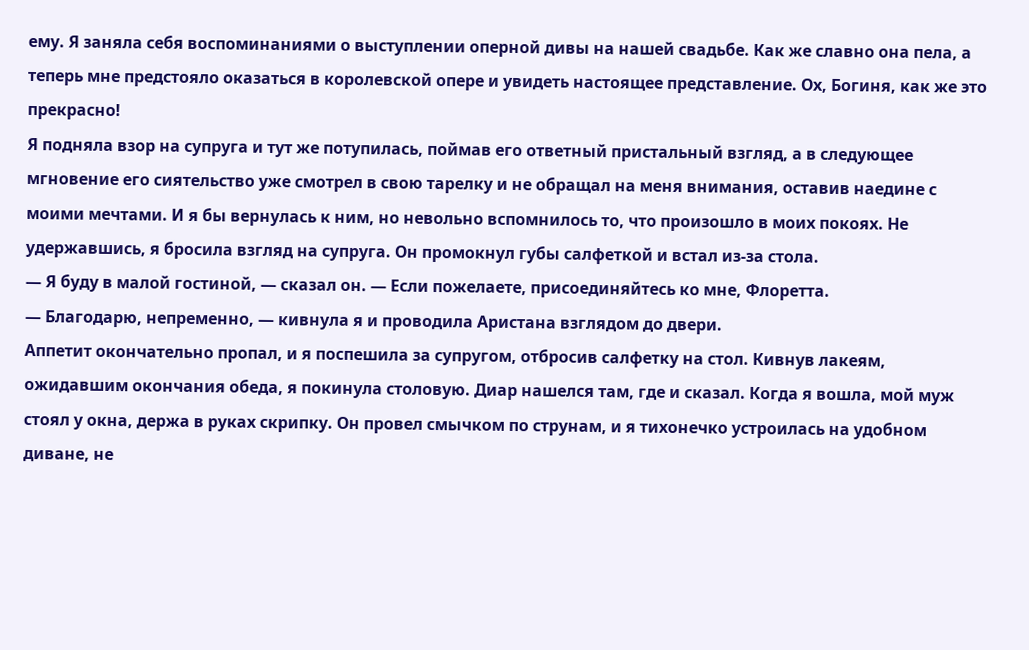ему. Я заняла себя воспоминаниями о выступлении оперной дивы на нашей свадьбе. Как же славно она пела, а теперь мне предстояло оказаться в королевской опере и увидеть настоящее представление. Ох, Богиня, как же это прекрасно!
Я подняла взор на супруга и тут же потупилась, поймав его ответный пристальный взгляд, а в следующее мгновение его сиятельство уже смотрел в свою тарелку и не обращал на меня внимания, оставив наедине с моими мечтами. И я бы вернулась к ним, но невольно вспомнилось то, что произошло в моих покоях. Не удержавшись, я бросила взгляд на супруга. Он промокнул губы салфеткой и встал из-за стола.
— Я буду в малой гостиной, — сказал он. — Если пожелаете, присоединяйтесь ко мне, Флоретта.
— Благодарю, непременно, — кивнула я и проводила Аристана взглядом до двери.
Аппетит окончательно пропал, и я поспешила за супругом, отбросив салфетку на стол. Кивнув лакеям, ожидавшим окончания обеда, я покинула столовую. Диар нашелся там, где и сказал. Когда я вошла, мой муж стоял у окна, держа в руках скрипку. Он провел смычком по струнам, и я тихонечко устроилась на удобном диване, не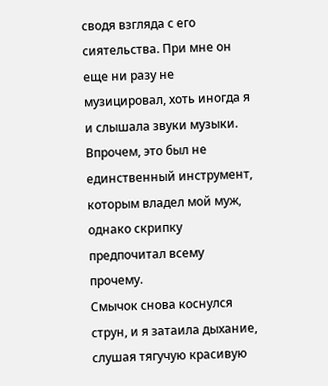сводя взгляда с его сиятельства. При мне он еще ни разу не музицировал, хоть иногда я и слышала звуки музыки. Впрочем, это был не единственный инструмент, которым владел мой муж, однако скрипку предпочитал всему прочему.
Смычок снова коснулся струн, и я затаила дыхание, слушая тягучую красивую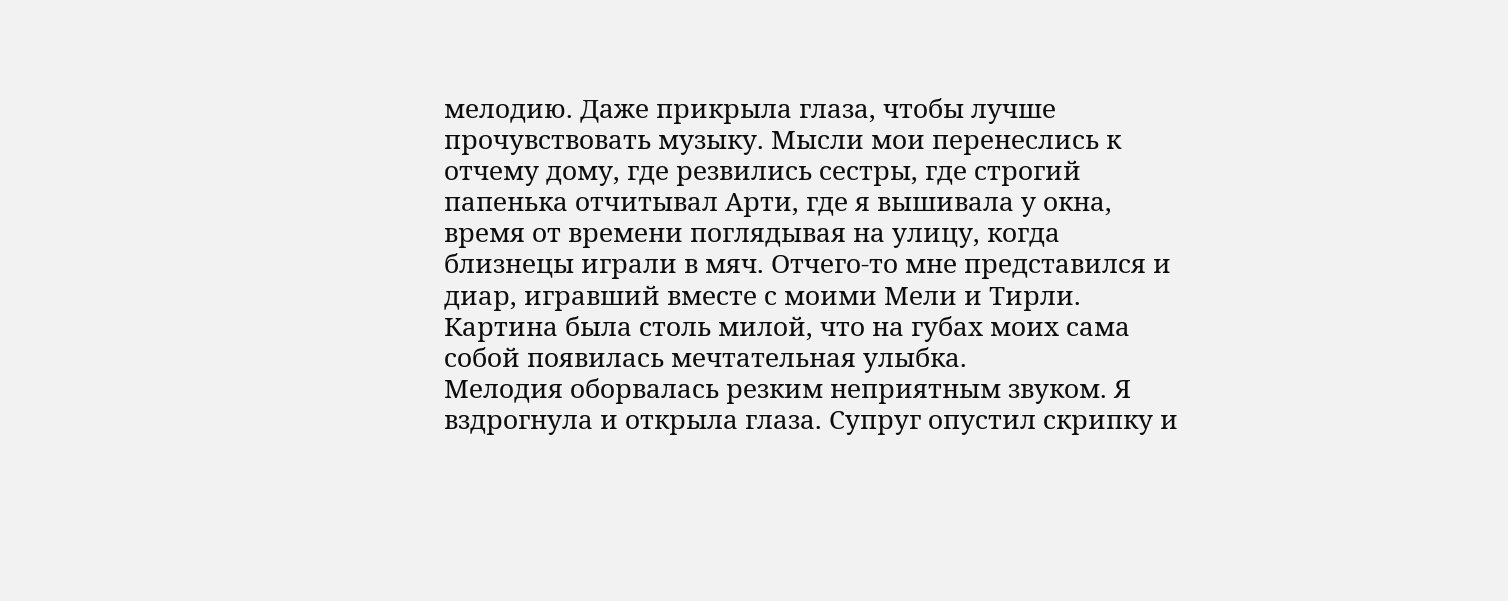мелодию. Даже прикрыла глаза, чтобы лучше прочувствовать музыку. Мысли мои перенеслись к отчему дому, где резвились сестры, где строгий папенька отчитывал Арти, где я вышивала у окна, время от времени поглядывая на улицу, когда близнецы играли в мяч. Отчего-то мне представился и диар, игравший вместе с моими Мели и Тирли. Картина была столь милой, что на губах моих сама собой появилась мечтательная улыбка.
Мелодия оборвалась резким неприятным звуком. Я вздрогнула и открыла глаза. Супруг опустил скрипку и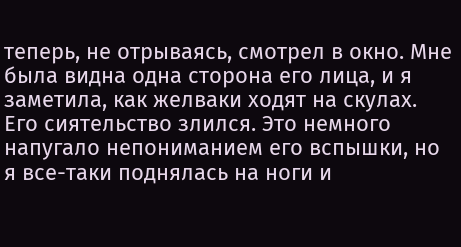теперь, не отрываясь, смотрел в окно. Мне была видна одна сторона его лица, и я заметила, как желваки ходят на скулах. Его сиятельство злился. Это немного напугало непониманием его вспышки, но я все-таки поднялась на ноги и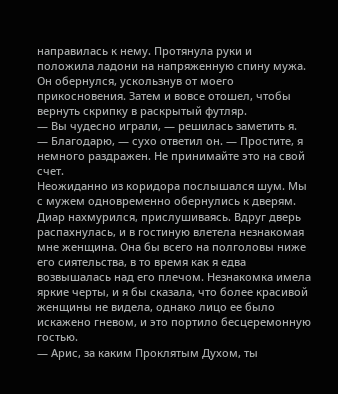направилась к нему. Протянула руки и положила ладони на напряженную спину мужа. Он обернулся, ускользнув от моего прикосновения. Затем и вовсе отошел, чтобы вернуть скрипку в раскрытый футляр.
— Вы чудесно играли, — решилась заметить я.
— Благодарю, — сухо ответил он. — Простите, я немного раздражен. Не принимайте это на свой счет.
Неожиданно из коридора послышался шум. Мы с мужем одновременно обернулись к дверям. Диар нахмурился, прислушиваясь. Вдруг дверь распахнулась, и в гостиную влетела незнакомая мне женщина. Она бы всего на полголовы ниже его сиятельства, в то время как я едва возвышалась над его плечом. Незнакомка имела яркие черты, и я бы сказала, что более красивой женщины не видела, однако лицо ее было искажено гневом, и это портило бесцеремонную гостью.
— Арис, за каким Проклятым Духом, ты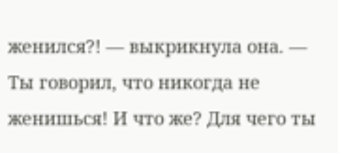женился?! — выкрикнула она. — Ты говорил, что никогда не женишься! И что же? Для чего ты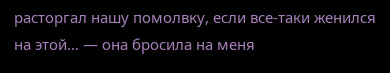расторгал нашу помолвку, если все-таки женился на этой… — она бросила на меня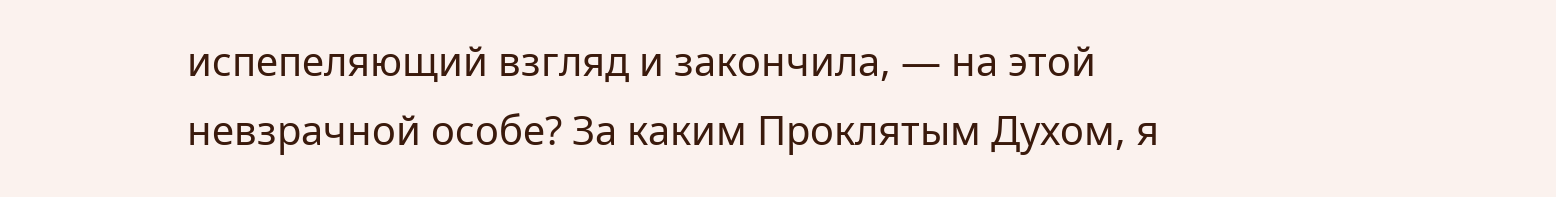испепеляющий взгляд и закончила, — на этой невзрачной особе? За каким Проклятым Духом, я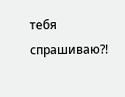тебя спрашиваю?!